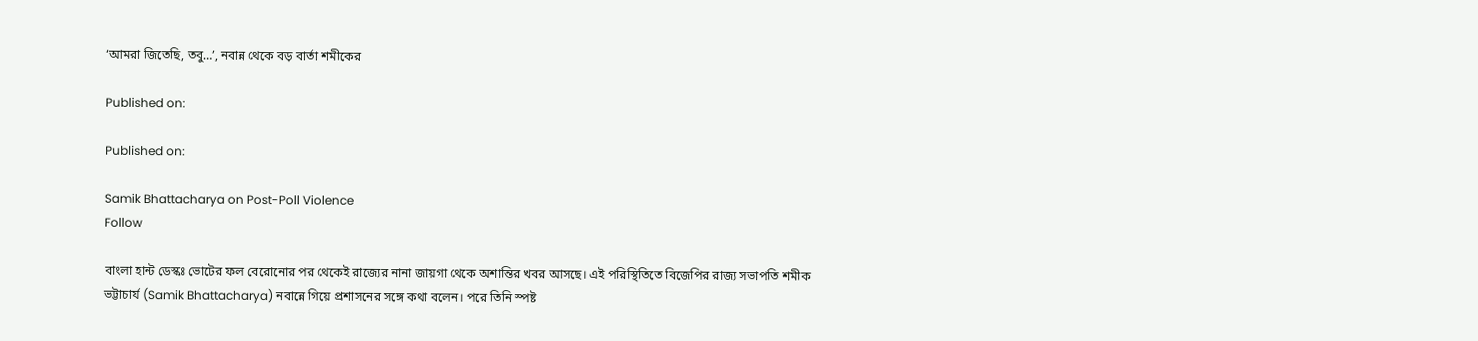‘আমরা জিতেছি, তবু…’, নবান্ন থেকে বড় বার্তা শমীকের

Published on:

Published on:

Samik Bhattacharya on Post-Poll Violence
Follow

বাংলা হান্ট ডেস্কঃ ভোটের ফল বেরোনোর পর থেকেই রাজ্যের নানা জায়গা থেকে অশান্তির খবর আসছে। এই পরিস্থিতিতে বিজেপির রাজ্য সভাপতি শমীক ভট্টাচার্য (Samik Bhattacharya) নবান্নে গিয়ে প্রশাসনের সঙ্গে কথা বলেন। পরে তিনি স্পষ্ট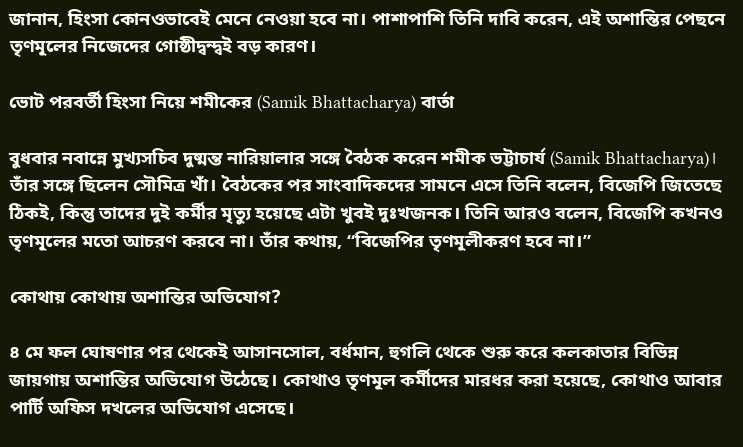জানান, হিংসা কোনওভাবেই মেনে নেওয়া হবে না। পাশাপাশি তিনি দাবি করেন, এই অশান্তির পেছনে তৃণমূলের নিজেদের গোষ্ঠীদ্বন্দ্বই বড় কারণ।

ভোট পরবর্তী হিংসা নিয়ে শমীকের (Samik Bhattacharya) বার্তা

বুধবার নবান্নে মুখ্যসচিব দুষ্মন্ত নারিয়ালার সঙ্গে বৈঠক করেন শমীক ভট্টাচার্য (Samik Bhattacharya)। তাঁর সঙ্গে ছিলেন সৌমিত্র খাঁ। বৈঠকের পর সাংবাদিকদের সামনে এসে তিনি বলেন, বিজেপি জিতেছে ঠিকই, কিন্তু তাদের দুই কর্মীর মৃত্যু হয়েছে এটা খুবই দুঃখজনক। তিনি আরও বলেন, বিজেপি কখনও তৃণমূলের মতো আচরণ করবে না। তাঁর কথায়, “বিজেপির তৃণমূলীকরণ হবে না।”

কোথায় কোথায় অশান্তির অভিযোগ?

৪ মে ফল ঘোষণার পর থেকেই আসানসোল, বর্ধমান, হুগলি থেকে শুরু করে কলকাতার বিভিন্ন জায়গায় অশান্তির অভিযোগ উঠেছে। কোথাও তৃণমূল কর্মীদের মারধর করা হয়েছে, কোথাও আবার পার্টি অফিস দখলের অভিযোগ এসেছে।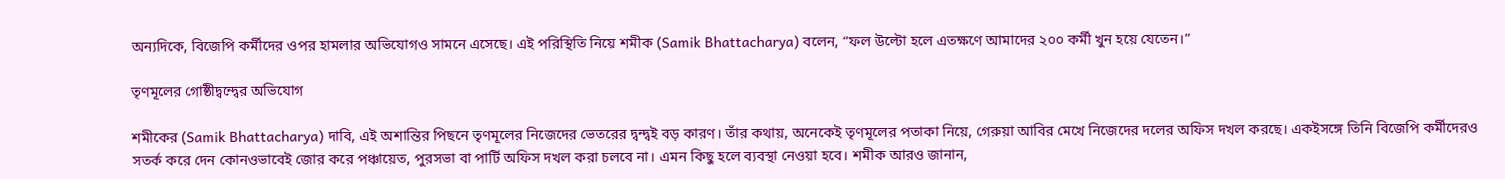অন্যদিকে, বিজেপি কর্মীদের ওপর হামলার অভিযোগও সামনে এসেছে। এই পরিস্থিতি নিয়ে শমীক (Samik Bhattacharya) বলেন, “ফল উল্টো হলে এতক্ষণে আমাদের ২০০ কর্মী খুন হয়ে যেতেন।”

তৃণমূলের গোষ্ঠীদ্বন্দ্বের অভিযোগ

শমীকের (Samik Bhattacharya) দাবি, এই অশান্তির পিছনে তৃণমূলের নিজেদের ভেতরের দ্বন্দ্বই বড় কারণ। তাঁর কথায়, অনেকেই তৃণমূলের পতাকা নিয়ে, গেরুয়া আবির মেখে নিজেদের দলের অফিস দখল করছে। একইসঙ্গে তিনি বিজেপি কর্মীদেরও সতর্ক করে দেন কোনওভাবেই জোর করে পঞ্চায়েত, পুরসভা বা পার্টি অফিস দখল করা চলবে না। এমন কিছু হলে ব্যবস্থা নেওয়া হবে। শমীক আরও জানান,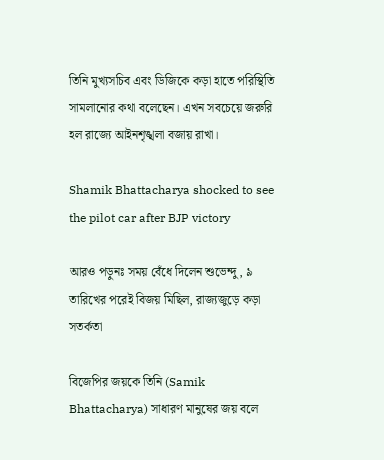তিনি মুখ্যসচিব এবং ডিজিকে কড়া হাতে পরিস্থিতি সামলানোর কথা বলেছেন। এখন সবচেয়ে জরুরি হল রাজ্যে আইনশৃঙ্খলা বজায় রাখা।

Shamik Bhattacharya shocked to see the pilot car after BJP victory

আরও পড়ুনঃ সময় বেঁধে দিলেন শুভেন্দু, ৯ তারিখের পরেই বিজয় মিছিল, রাজ্যজুড়ে কড়া সতর্কতা

বিজেপির জয়কে তিনি (Samik Bhattacharya) সাধারণ মানুষের জয় বলে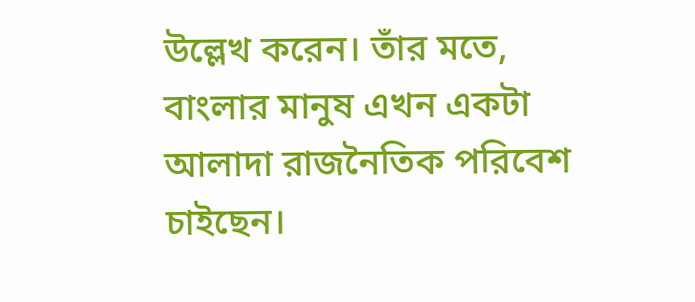উল্লেখ করেন। তাঁর মতে, বাংলার মানুষ এখন একটা আলাদা রাজনৈতিক পরিবেশ চাইছেন।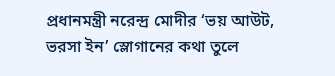প্রধানমন্ত্রী নরেন্দ্র মোদীর ‘ভয় আউট, ভরসা ইন’ স্লোগানের কথা তুলে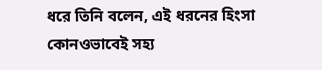ধরে তিনি বলেন, এই ধরনের হিংসা কোনওভাবেই সহ্য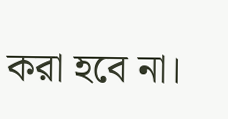করা হবে না।